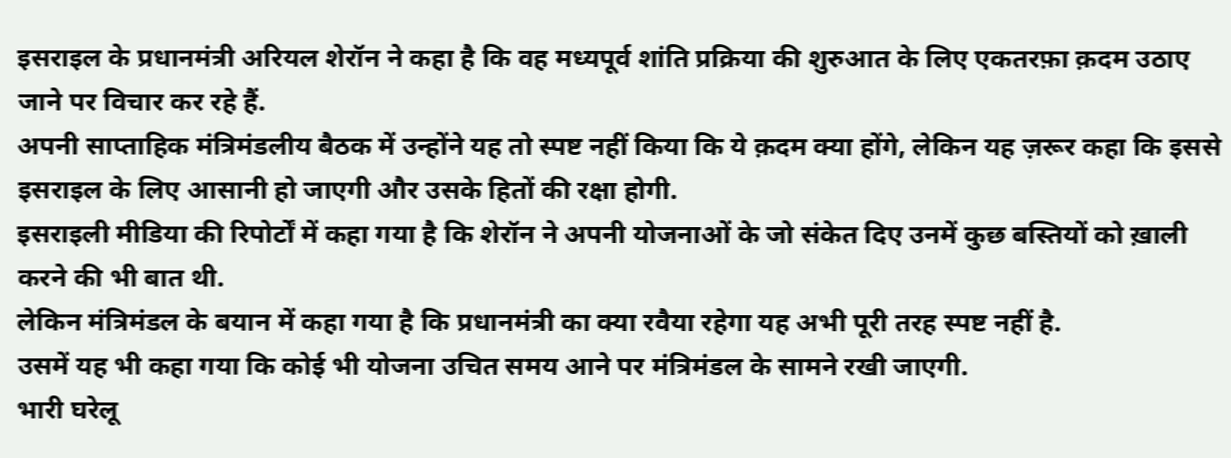इसराइल के प्रधानमंत्री अरियल शेरॉन ने कहा है कि वह मध्यपूर्व शांति प्रक्रिया की शुरुआत के लिए एकतरफ़ा क़दम उठाए जाने पर विचार कर रहे हैं.
अपनी साप्ताहिक मंत्रिमंडलीय बैठक में उन्होंने यह तो स्पष्ट नहीं किया कि ये क़दम क्या होंगे, लेकिन यह ज़रूर कहा कि इससे इसराइल के लिए आसानी हो जाएगी और उसके हितों की रक्षा होगी.
इसराइली मीडिया की रिपोर्टों में कहा गया है कि शेरॉन ने अपनी योजनाओं के जो संकेत दिए उनमें कुछ बस्तियों को ख़ाली करने की भी बात थी.
लेकिन मंत्रिमंडल के बयान में कहा गया है कि प्रधानमंत्री का क्या रवैया रहेगा यह अभी पूरी तरह स्पष्ट नहीं है.
उसमें यह भी कहा गया कि कोई भी योजना उचित समय आने पर मंत्रिमंडल के सामने रखी जाएगी.
भारी घरेलू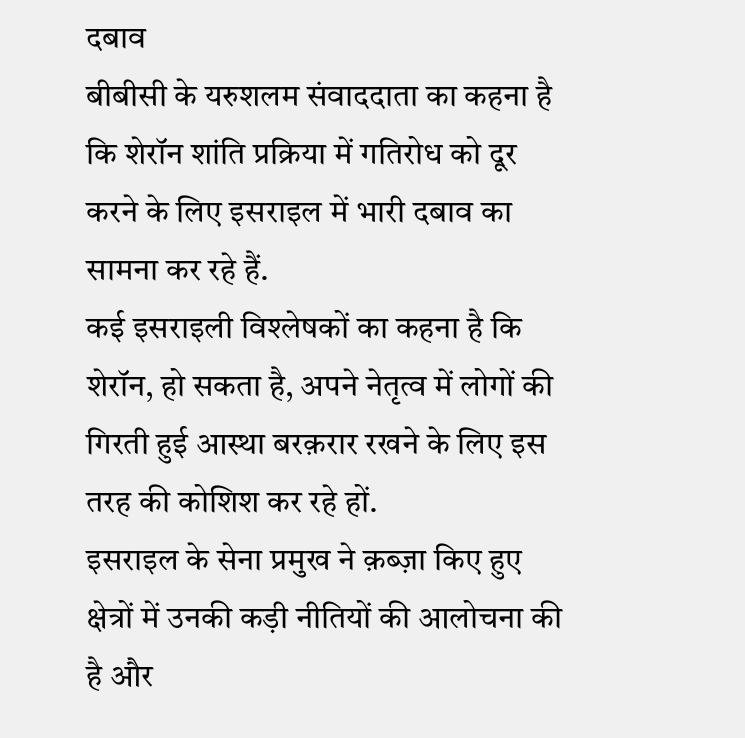दबाव
बीबीसी के यरुशलम संवाददाता का कहना है कि शेरॉन शांति प्रक्रिया में गतिरोध को दूर करने के लिए इसराइल में भारी दबाव का सामना कर रहे हैं.
कई इसराइली विश्लेषकों का कहना है कि शेरॉन, हो सकता है, अपने नेतृत्व में लोगों की गिरती हुई आस्था बरक़रार रखने के लिए इस तरह की कोशिश कर रहे हों.
इसराइल के सेना प्रमुख ने क़ब्ज़ा किए हुए क्षेत्रों में उनकी कड़ी नीतियों की आलोचना की है और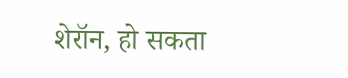शेरॉन, हो सकता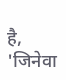है, 'जिनेवा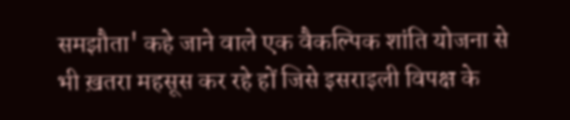समझौता' कहे जाने वाले एक वैकल्पिक शांति योजना से भी ख़तरा महसूस कर रहे हों जिसे इसराइली विपक्ष के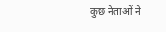कुछ नेताओं ने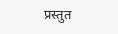प्रस्तुत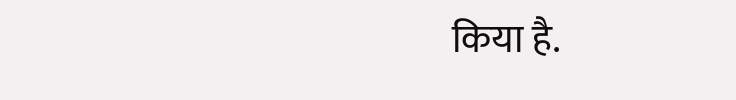किया है.